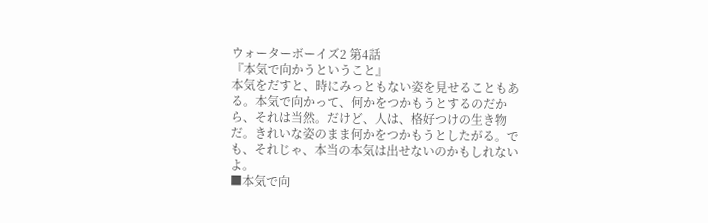ウォーターボーイズ2 第4話
『本気で向かうということ』
本気をだすと、時にみっともない姿を見せることもある。本気で向かって、何かをつかもうとするのだから、それは当然。だけど、人は、格好つけの生き物だ。きれいな姿のまま何かをつかもうとしたがる。でも、それじゃ、本当の本気は出せないのかもしれないよ。
■本気で向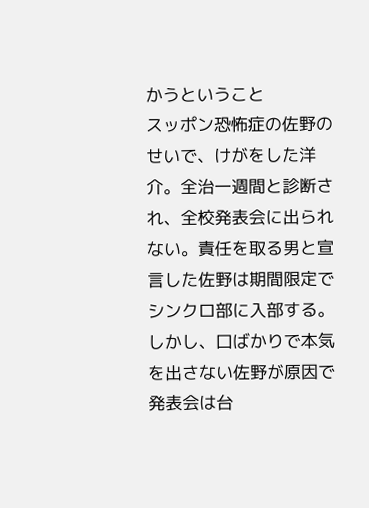かうということ
スッポン恐怖症の佐野のせいで、けがをした洋介。全治一週間と診断され、全校発表会に出られない。責任を取る男と宣言した佐野は期間限定でシンクロ部に入部する。しかし、口ばかりで本気を出さない佐野が原因で発表会は台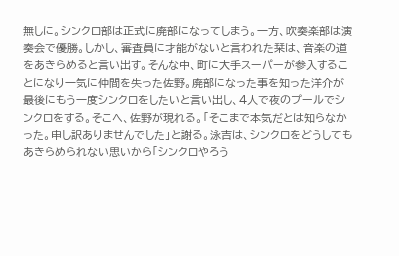無しに。シンクロ部は正式に廃部になってしまう。一方、吹奏楽部は演奏会で優勝。しかし、審査員に才能がないと言われた栞は、音楽の道をあきらめると言い出す。そんな中、町に大手スーパーが参入することになり一気に仲間を失った佐野。廃部になった事を知った洋介が最後にもう一度シンクロをしたいと言い出し、4人で夜のプールでシンクロをする。そこへ、佐野が現れる。「そこまで本気だとは知らなかった。申し訳ありませんでした」と謝る。泳吉は、シンクロをどうしてもあきらめられない思いから「シンクロやろう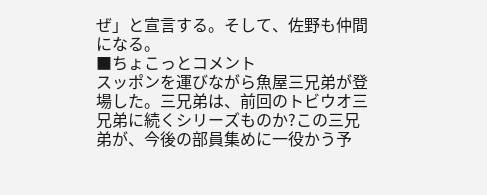ぜ」と宣言する。そして、佐野も仲間になる。
■ちょこっとコメント
スッポンを運びながら魚屋三兄弟が登場した。三兄弟は、前回のトビウオ三兄弟に続くシリーズものか?この三兄弟が、今後の部員集めに一役かう予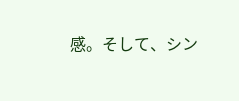感。そして、シン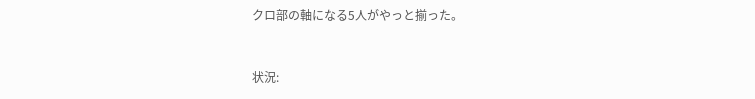クロ部の軸になる5人がやっと揃った。


状況: